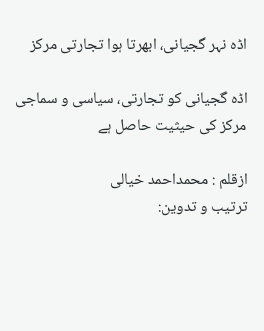اڈہ نہر گجیانی، ابھرتا ہوا تجارتی مرکز

اڈہ گجیانی کو تجارتی، سیاسی و سماجی مرکز کی حیثیت حاصل ہے

ازقلم : محمداحمد خیالی
ترتیب و تدوین: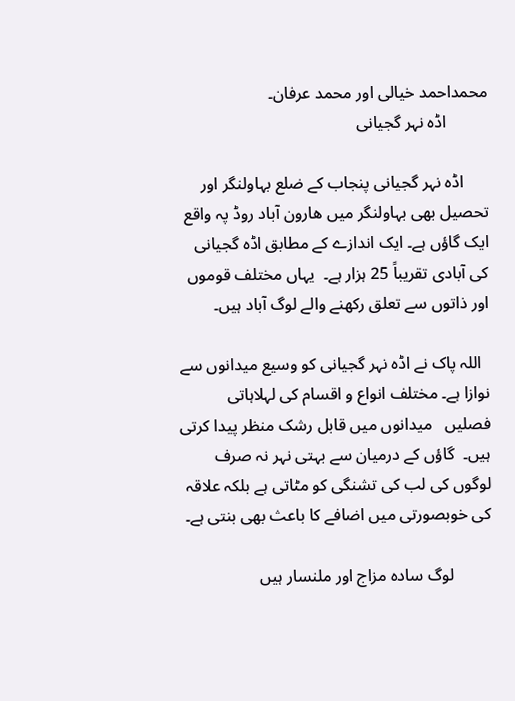محمداحمد خیالی اور محمد عرفان۔
          اڈہ نہر گجیانی

      اڈہ نہر گجیانی پنجاب کے ضلع بہاولنگر اور تحصیل بھی بہاولنگر میں ھارون آباد روڈ پہ واقع ایک گاؤں ہے۔ ایک اندازے کے مطابق اڈہ گجیانی کی آبادی تقریباً 25 ہزار ہے۔  یہاں مختلف قوموں اور ذاتوں سے تعلق رکھنے والے لوگ آباد ہیں۔

  اللہ پاک نے اڈہ نہر گجیانی کو وسیع میدانوں سے نوازا ہے۔ مختلف انواع و اقسام کی لہلاہاتی فصلیں   میدانوں میں قابل رشک منظر پیدا کرتی ہیں۔  گاؤں کے درمیان سے بہتی نہر نہ صرف لوگوں کی لب کی تشنگی کو مٹاتی ہے بلکہ علاقہ کی خوبصورتی میں اضافے کا باعث بھی بنتی ہے۔

         لوگ سادہ مزاج اور ملنسار ہیں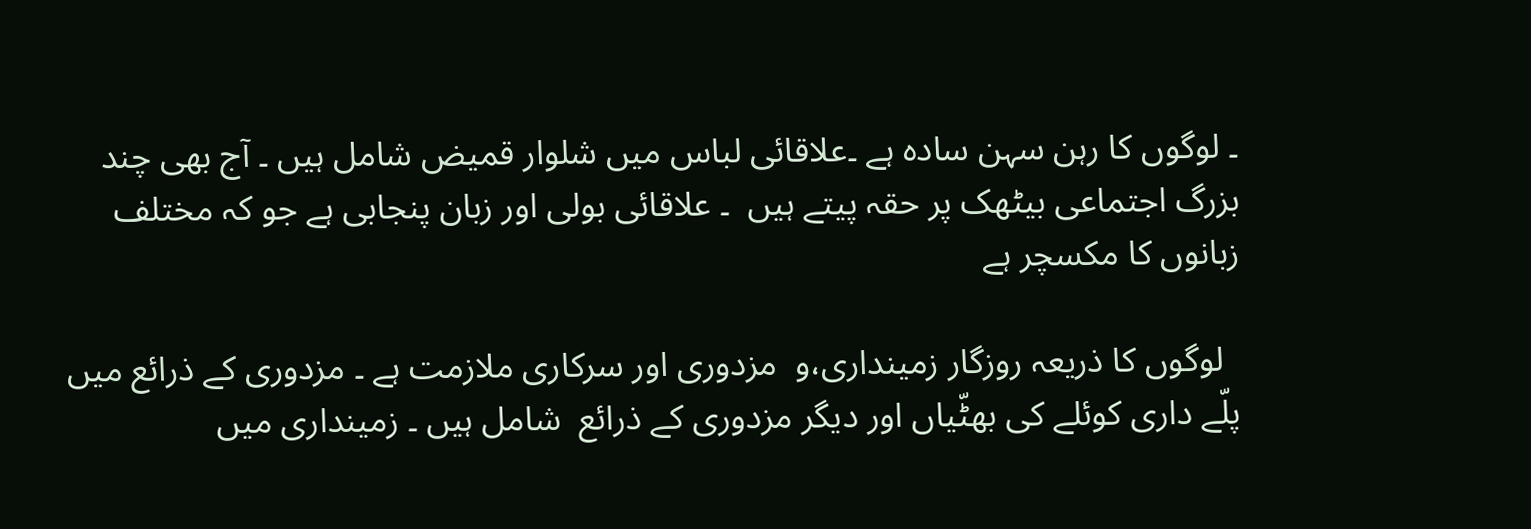۔ لوگوں کا رہن سہن سادہ ہے ۔علاقائی لباس میں شلوار قمیض شامل ہیں ۔ آج بھی چند بزرگ اجتماعی بیٹھک پر حقہ پیتے ہیں  ۔ علاقائی بولی اور زبان پنجابی ہے جو کہ مختلف زبانوں کا مکسچر ہے

  لوگوں کا ذریعہ روزگار زمینداری،و  مزدوری اور سرکاری ملازمت ہے ۔ مزدوری کے ذرائع میں پلّے داری کوئلے کی بھٹّیاں اور دیگر مزدوری کے ذرائع  شامل ہیں ۔ زمینداری میں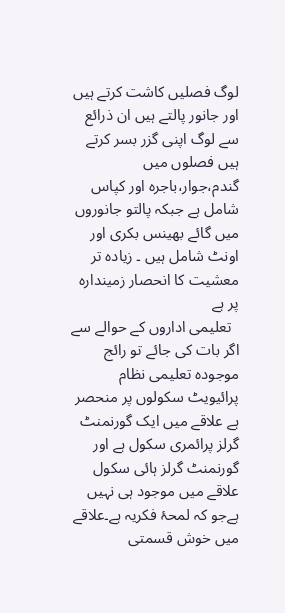لوگ فصلیں کاشت کرتے ہیں اور جانور پالتے ہیں ان ذرائع سے لوگ اپنی گزر بسر کرتے ہیں فصلوں میں گندم،جوار،باجرہ اور کپاس شامل ہے جبکہ پالتو جانوروں میں گائے بھینس بکری اور اونٹ شامل ہیں ۔ زیادہ تر معشیت کا انحصار زمیندارہ پر ہے
  تعلیمی اداروں کے حوالے سے اگر بات کی جائے تو رائج موجودہ تعلیمی نظام پرائیویٹ سکولوں پر منحصر ہے علاقے میں ایک گورنمنٹ گرلز پرائمری سکول ہے اور گورنمنٹ گرلز ہائی سکول علاقے میں موجود ہی نہیں ہےجو کہ لمحۂ فکریہ ہے۔علاقے میں خوش قسمتی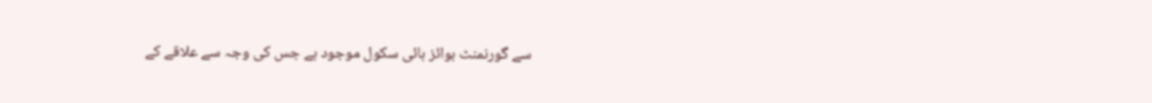سے گورنمنٹ بوائز ہائی سکول موجود ہے جس کی وجہ سے علاقے کے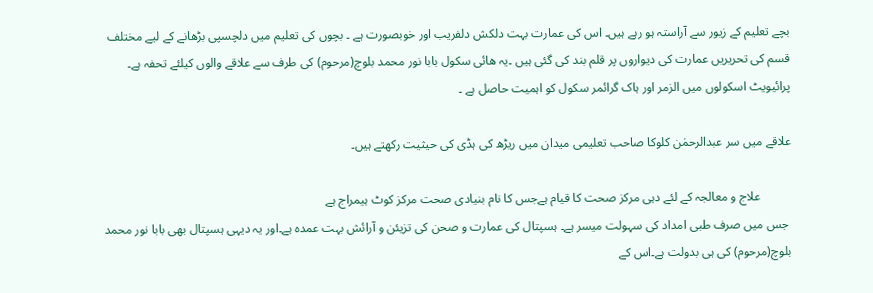بچے تعلیم کے زیور سے آراستہ ہو رہے ہیں۔ اس کی عمارت بہت دلکش دلفریب اور خوبصورت ہے ۔ بچوں کی تعلیم میں دلچسپی بڑھانے کے لیے مختلف قسم کی تحریریں عمارت کی دیواروں پر قلم بند کی گئی ہیں ۔یہ ھائی سکول بابا نور محمد بلوچ(مرحوم) کی طرف سے علاقے والوں کیلئے تحفہ ہے۔ پرائیویٹ اسکولوں میں الزمر اور ہاک گرائمر سکول کو اہمیت حاصل ہے ۔

علاقے میں سر عبدالرحمٰن کلوکا صاحب تعلیمی میدان میں ریڑھ کی ہڈی کی حیثیت رکھتے ہیں۔

          علاج و معالجہ کے لئے دہی مرکز صحت کا قیام ہےجس کا نام بنیادی صحت مرکز کوٹ ہیمراج ہے
 جس میں صرف طبی امداد کی سہولت میسر ہے۔ ہسپتال کی عمارت و صحن کی تزیئن و آرائش بہت عمدہ ہے۔اور یہ دیہی ہسپتال بھی بابا نور محمد بلوچ(مرحوم) کی ہی بدولت ہے۔اس کے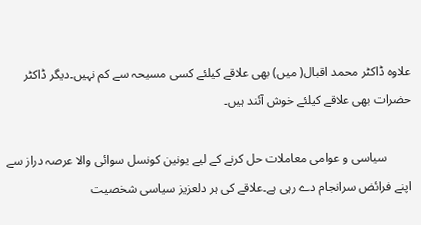علاوہ ڈاکٹر محمد اقبال( میں) بھی علاقے کیلئے کسی مسیحہ سے کم نہیں۔دیگر ڈاکٹر حضرات بھی علاقے کیلئے خوش آئند ہیں۔

        سیاسی و عوامی معاملات حل کرنے کے لیے یونین کونسل سوائی والا عرصہ دراز سے اپنے فرائض سرانجام دے رہی ہے۔علاقے کی ہر دلعزیز سیاسی شخصیت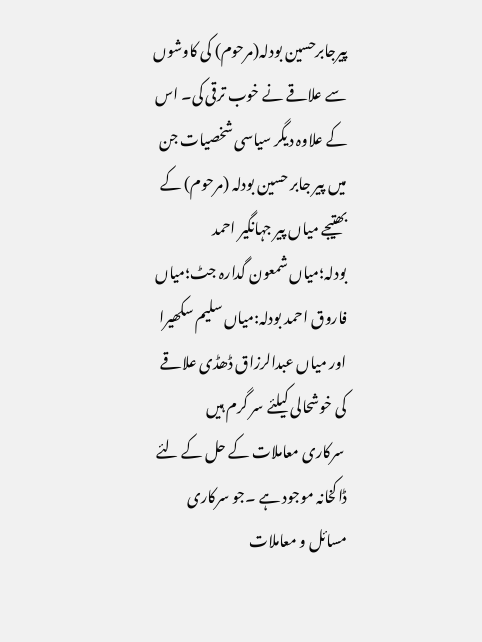پیرجابرحسین بودلہ(مرحوم) کی کاوشوں سے علاقے نے خوب ترقی کی۔ اس کے علاوہ دیگر سیاسی شخصیات جن میں پیر جابر حسین بودلہ (مرحوم) کے بھتیجے میاں پیر جہانگیر احمد بودلہ؛میاں شمعون گدارہ جٹ؛میاں فاروق احمد بودلہ:میاں سلیم سکھیرا اور میاں عبدالرزاق ڈھڈی علاقے کی خوشحالی کیلئے سر گرم ہیں
 سرکاری معاملات کے حل کے لئے ڈاکخانہ موجود ہے ۔جو سرکاری مسائل و معاملات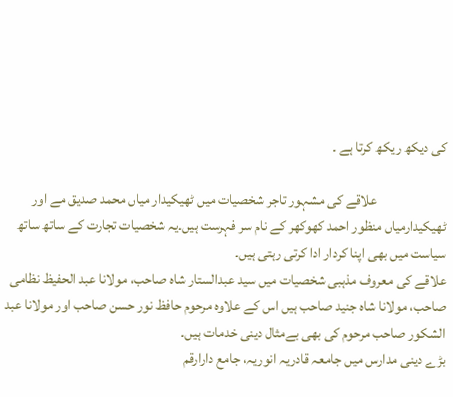کی دیکھ ریکھ کرتا ہے ۔

                        علاقے کی مشہور تاجر شخصیات میں ٹھیکیدار میاں محمد صدیق مے اور  ٹھیکیدارمیاں منظور احمد کھوکھر کے نام سر فہرست ہیں۔یہ شخصیات تجارت کے ساتھ ساتھ سیاست میں بھی اپنا کردار ادا کرتی رہتی ہیں۔
علاقے کی معروف مذہبی شخصیات میں سید عبدالستار شاہ صاحب، مولانا عبد الحفیظ نظامی صاحب، مولانا شاہ جنید صاحب ہیں اس کے علاوہ مرحوم حافظ نور حسن صاحب اور مولانا عبد الشکور صاحب مرحوم کی بھی بےمثال دینی خدمات ہیں۔
بڑے دینی مدارس میں جامعہ قادریہ انوریہ، جامع دارارقم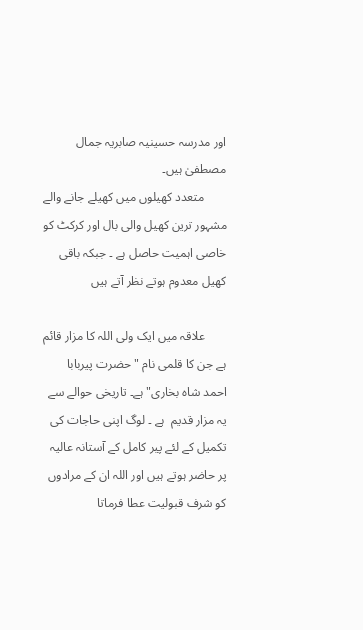اور مدرسہ حسینیہ صابریہ جمال مصطفیٰ ہیں۔
       متعدد کھیلوں میں کھیلے جانے والے مشہور ترین کھیل والی بال اور کرکٹ کو خاصی اہمیت حاصل ہے ۔ جبکہ باقی کھیل معدوم ہوتے نظر آتے ہیں

       علاقہ میں ایک ولی اللہ کا مزار قائم ہے جن کا قلمی نام "حضرت پیربابا احمد شاہ بخاری" ہے۔ تاریخی حوالے سے یہ مزار قدیم  ہے ۔ لوگ اپنی حاجات کی تکمیل کے لئے پیر کامل کے آستانہ عالیہ  پر حاضر ہوتے ہیں اور اللہ ان کے مرادوں کو شرف قبولیت عطا فرماتا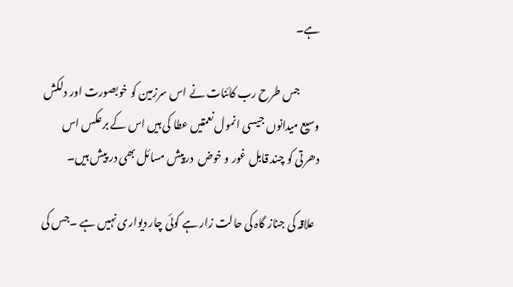ہے۔

         جس طرح رب کائنات نے اس سرزمین کو خوبصورت اور دلکش وسیع میدانوں جیسی انمول نعمتیں عطا کی ہیں اس کے برعکس اس دھرتی کو چند قابل غور و خوض  درپیش مسائل بھی در پیش ہیں۔

  علاقہ کی جناز گاہ کی حالت زار ہے کوئی چار دیواری نہیں ہے ۔جس کی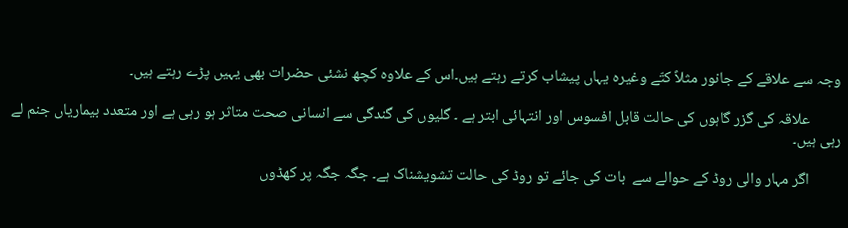وجہ سے علاقے کے جانور مثلاً کتّے وغیرہ یہاں پیشاب کرتے رہتے ہیں۔اس کے علاوہ کچھ نشئی حضرات بھی یہیں پڑے رہتے ہیں۔

         علاقہ کی گزر گاہوں کی حالت قابل افسوس اور انتہائی ابتر ہے ۔ گلیوں کی گندگی سے انسانی صحت متاثر ہو رہی ہے اور متعدد بیماریاں جنم لے رہی ہیں۔

         اگر مہار والی روڈ کے حوالے سے  بات کی جائے تو روڈ کی حالت تشویشناک ہے۔ جگہ جگہ پر کھڈوں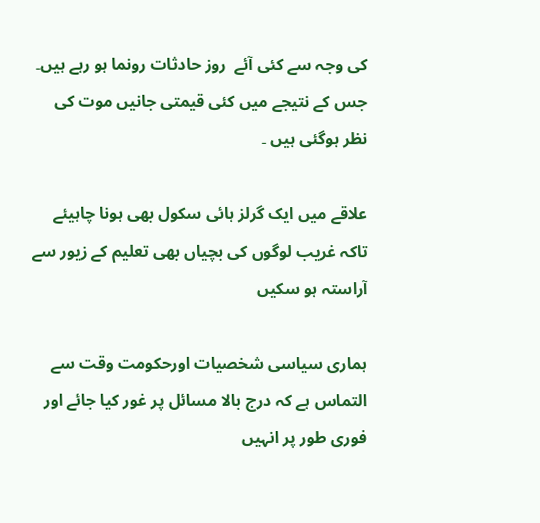کی وجہ سے کئی آئے  روز حادثات رونما ہو رہے ہیں۔ جس کے نتیجے میں کئی قیمتی جانیں موت کی نظر ہوگئی ہیں ۔

علاقے میں ایک گرلز ہائی سکول بھی ہونا چاہیئے تاکہ غریب لوگوں کی بچیاں بھی تعلیم کے زیور سے آراستہ ہو سکیں

ہماری سیاسی شخصیات اورحکومت وقت سے التماس ہے کہ درج بالا مسائل پر غور کیا جائے اور فوری طور پر انہیں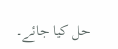حل کیا جائے۔